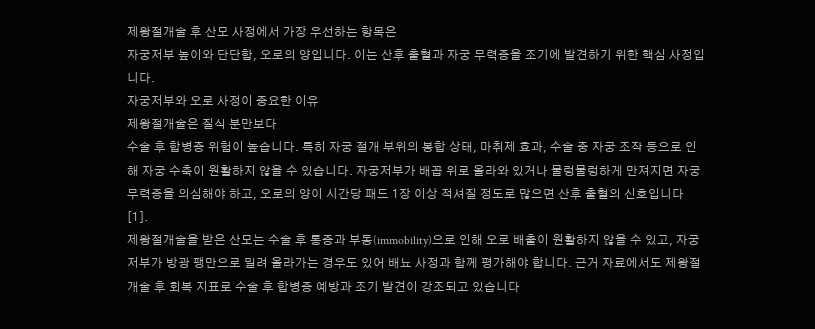제왕절개술 후 산모 사정에서 가장 우선하는 항목은
자궁저부 높이와 단단함, 오로의 양입니다. 이는 산후 출혈과 자궁 무력증을 조기에 발견하기 위한 핵심 사정입니다.
자궁저부와 오로 사정이 중요한 이유
제왕절개술은 질식 분만보다
수술 후 합병증 위험이 높습니다. 특히 자궁 절개 부위의 봉합 상태, 마취제 효과, 수술 중 자궁 조작 등으로 인해 자궁 수축이 원활하지 않을 수 있습니다. 자궁저부가 배꼽 위로 올라와 있거나 물렁물렁하게 만져지면 자궁 무력증을 의심해야 하고, 오로의 양이 시간당 패드 1장 이상 적셔질 정도로 많으면 산후 출혈의 신호입니다
[1].
제왕절개술을 받은 산모는 수술 후 통증과 부동(immobility)으로 인해 오로 배출이 원활하지 않을 수 있고, 자궁저부가 방광 팽만으로 밀려 올라가는 경우도 있어 배뇨 사정과 함께 평가해야 합니다. 근거 자료에서도 제왕절개술 후 회복 지표로 수술 후 합병증 예방과 조기 발견이 강조되고 있습니다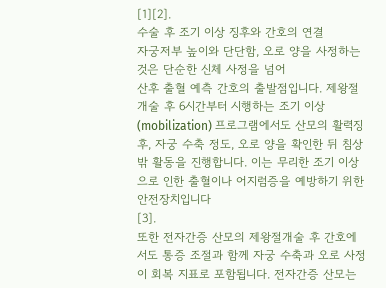[1][2].
수술 후 조기 이상 징후와 간호의 연결
자궁저부 높이와 단단함, 오로 양을 사정하는 것은 단순한 신체 사정을 넘어
산후 출혈 예측 간호의 출발점입니다. 제왕절개술 후 6시간부터 시행하는 조기 이상(mobilization) 프로그램에서도 산모의 활력징후, 자궁 수축 정도, 오로 양을 확인한 뒤 침상 밖 활동을 진행합니다. 이는 무리한 조기 이상으로 인한 출혈이나 어지럼증을 예방하기 위한 안전장치입니다
[3].
또한 전자간증 산모의 제왕절개술 후 간호에서도 통증 조절과 함께 자궁 수축과 오로 사정이 회복 지표로 포함됩니다. 전자간증 산모는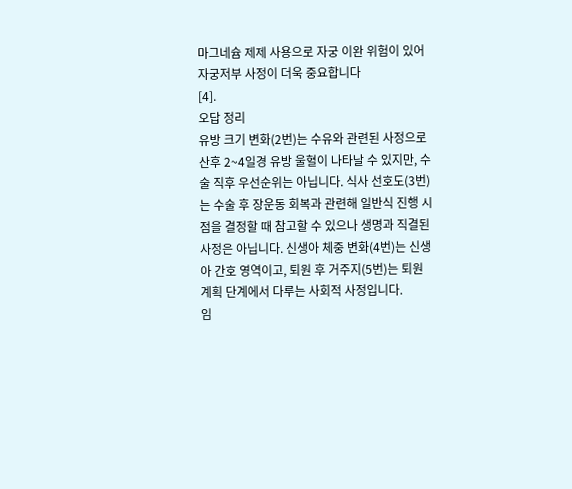마그네슘 제제 사용으로 자궁 이완 위험이 있어 자궁저부 사정이 더욱 중요합니다
[4].
오답 정리
유방 크기 변화(2번)는 수유와 관련된 사정으로 산후 2~4일경 유방 울혈이 나타날 수 있지만, 수술 직후 우선순위는 아닙니다. 식사 선호도(3번)는 수술 후 장운동 회복과 관련해 일반식 진행 시점을 결정할 때 참고할 수 있으나 생명과 직결된 사정은 아닙니다. 신생아 체중 변화(4번)는 신생아 간호 영역이고, 퇴원 후 거주지(5번)는 퇴원 계획 단계에서 다루는 사회적 사정입니다.
임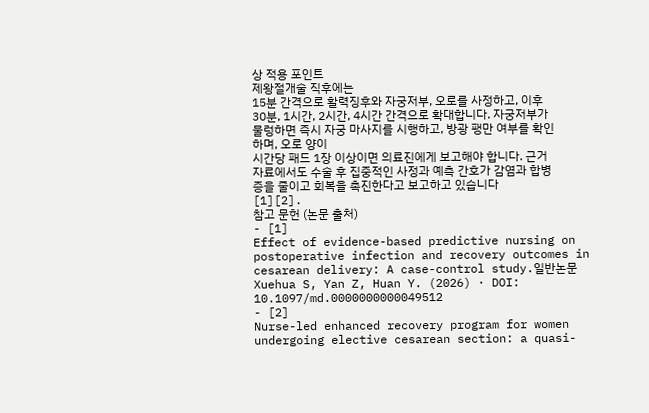상 적용 포인트
제왕절개술 직후에는
15분 간격으로 활력징후와 자궁저부, 오로를 사정하고, 이후
30분, 1시간, 2시간, 4시간 간격으로 확대합니다. 자궁저부가 물렁하면 즉시 자궁 마사지를 시행하고, 방광 팽만 여부를 확인하며, 오로 양이
시간당 패드 1장 이상이면 의료진에게 보고해야 합니다. 근거 자료에서도 수술 후 집중적인 사정과 예측 간호가 감염과 합병증을 줄이고 회복을 촉진한다고 보고하고 있습니다
[1][2].
참고 문헌 (논문 출처)
- [1]
Effect of evidence-based predictive nursing on postoperative infection and recovery outcomes in cesarean delivery: A case-control study.일반논문Xuehua S, Yan Z, Huan Y. (2026) · DOI: 10.1097/md.0000000000049512
- [2]
Nurse-led enhanced recovery program for women undergoing elective cesarean section: a quasi-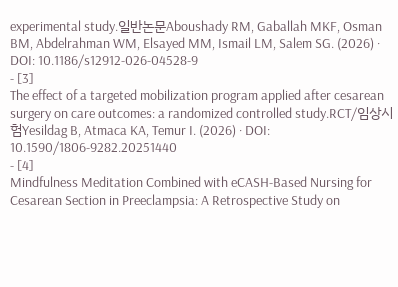experimental study.일반논문Aboushady RM, Gaballah MKF, Osman BM, Abdelrahman WM, Elsayed MM, Ismail LM, Salem SG. (2026) · DOI: 10.1186/s12912-026-04528-9
- [3]
The effect of a targeted mobilization program applied after cesarean surgery on care outcomes: a randomized controlled study.RCT/임상시험Yesildag B, Atmaca KA, Temur I. (2026) · DOI: 10.1590/1806-9282.20251440
- [4]
Mindfulness Meditation Combined with eCASH-Based Nursing for Cesarean Section in Preeclampsia: A Retrospective Study on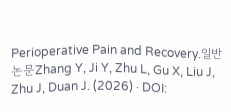Perioperative Pain and Recovery.일반논문Zhang Y, Ji Y, Zhu L, Gu X, Liu J, Zhu J, Duan J. (2026) · DOI: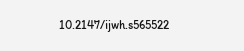10.2147/ijwh.s565522